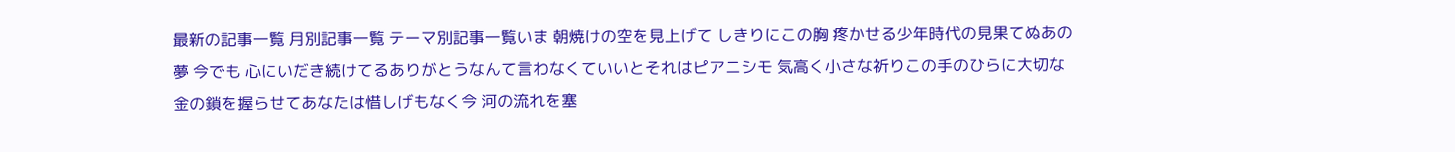最新の記事一覧 月別記事一覧 テーマ別記事一覧いま 朝焼けの空を見上げて しきりにこの胸 疼かせる少年時代の見果てぬあの夢 今でも 心にいだき続けてるありがとうなんて言わなくていいとそれはピアニシモ 気高く小さな祈りこの手のひらに大切な金の鎖を握らせてあなたは惜しげもなく今 河の流れを塞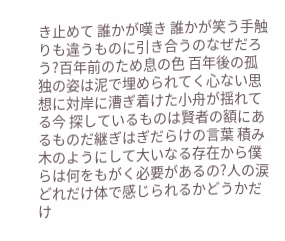き止めて 誰かが嘆き 誰かが笑う手触りも違うものに引き合うのなぜだろう?百年前のため息の色 百年後の孤独の姿は泥で埋められてく心ない思想に対岸に漕ぎ着けた小舟が揺れてる今 探しているものは賢者の額にあるものだ継ぎはぎだらけの言葉 積み木のようにして大いなる存在から僕らは何をもがく必要があるの?人の涙どれだけ体で感じられるかどうかだけ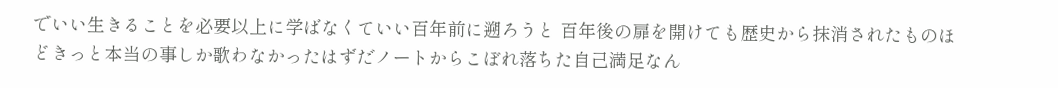でいい生きることを必要以上に学ばなくていい百年前に遡ろうと 百年後の扉を開けても歴史から抹消されたものほどきっと本当の事しか歌わなかったはずだノートからこぼれ落ちた自己満足なん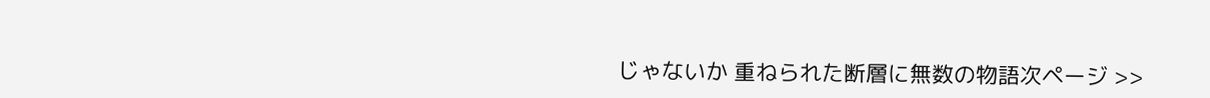じゃないか 重ねられた断層に無数の物語次ページ >>